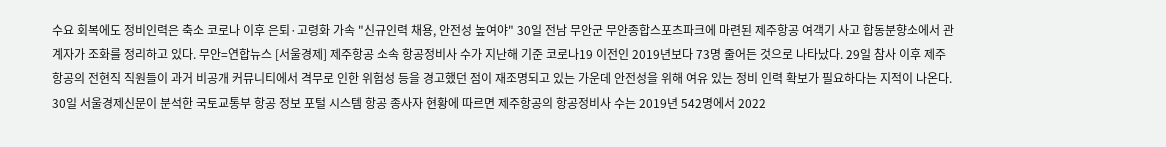수요 회복에도 정비인력은 축소 코로나 이후 은퇴·고령화 가속 "신규인력 채용, 안전성 높여야" 30일 전남 무안군 무안종합스포츠파크에 마련된 제주항공 여객기 사고 합동분향소에서 관계자가 조화를 정리하고 있다. 무안=연합뉴스 [서울경제] 제주항공 소속 항공정비사 수가 지난해 기준 코로나19 이전인 2019년보다 73명 줄어든 것으로 나타났다. 29일 참사 이후 제주항공의 전현직 직원들이 과거 비공개 커뮤니티에서 격무로 인한 위험성 등을 경고했던 점이 재조명되고 있는 가운데 안전성을 위해 여유 있는 정비 인력 확보가 필요하다는 지적이 나온다. 30일 서울경제신문이 분석한 국토교통부 항공 정보 포털 시스템 항공 종사자 현황에 따르면 제주항공의 항공정비사 수는 2019년 542명에서 2022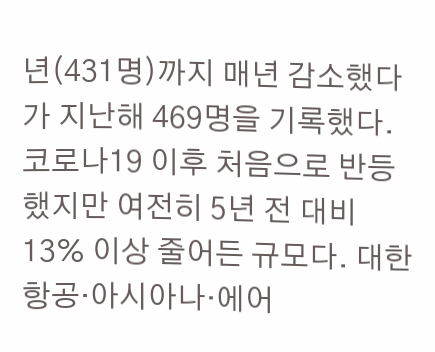년(431명)까지 매년 감소했다가 지난해 469명을 기록했다.
코로나19 이후 처음으로 반등했지만 여전히 5년 전 대비 13% 이상 줄어든 규모다. 대한항공·아시아나·에어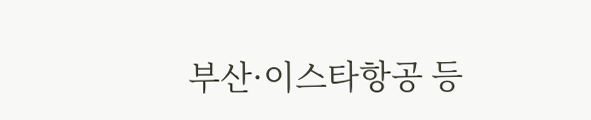부산·이스타항공 등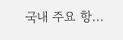국내 주요 항...